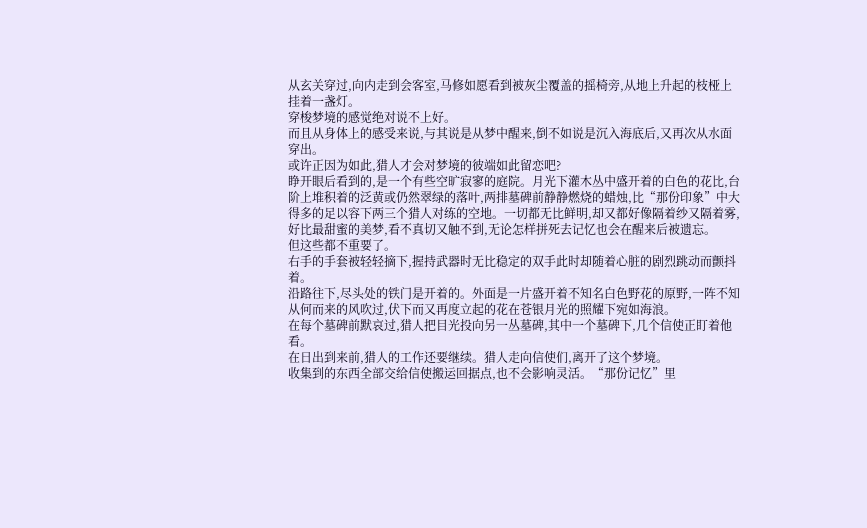从玄关穿过,向内走到会客室,马修如愿看到被灰尘覆盖的摇椅旁,从地上升起的枝桠上挂着一盏灯。
穿梭梦境的感觉绝对说不上好。
而且从身体上的感受来说,与其说是从梦中醒来,倒不如说是沉入海底后,又再次从水面穿出。
或许正因为如此,猎人才会对梦境的彼端如此留恋吧?
睁开眼后看到的,是一个有些空旷寂寥的庭院。月光下灌木丛中盛开着的白色的花比,台阶上堆积着的泛黄或仍然翠绿的落叶,两排墓碑前静静燃烧的蜡烛,比“那份印象”中大得多的足以容下两三个猎人对练的空地。一切都无比鲜明,却又都好像隔着纱又隔着雾,好比最甜蜜的美梦,看不真切又触不到,无论怎样拼死去记忆也会在醒来后被遗忘。
但这些都不重要了。
右手的手套被轻轻摘下,握持武器时无比稳定的双手此时却随着心脏的剧烈跳动而颤抖着。
沿路往下,尽头处的铁门是开着的。外面是一片盛开着不知名白色野花的原野,一阵不知从何而来的风吹过,伏下而又再度立起的花在苍银月光的照耀下宛如海浪。
在每个墓碑前默哀过,猎人把目光投向另一丛墓碑,其中一个墓碑下,几个信使正盯着他看。
在日出到来前,猎人的工作还要继续。猎人走向信使们,离开了这个梦境。
收集到的东西全部交给信使搬运回据点,也不会影响灵活。“那份记忆”里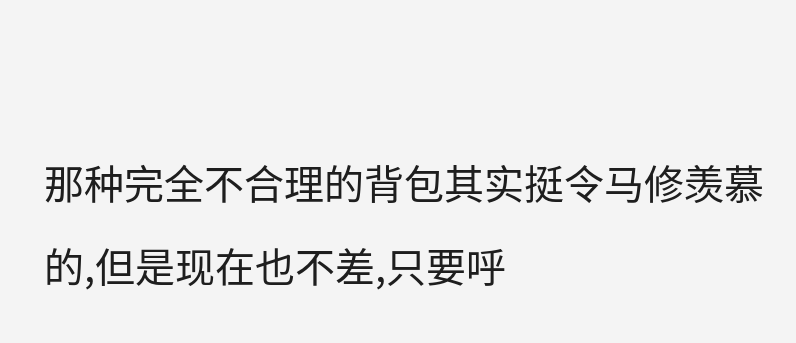那种完全不合理的背包其实挺令马修羡慕的,但是现在也不差,只要呼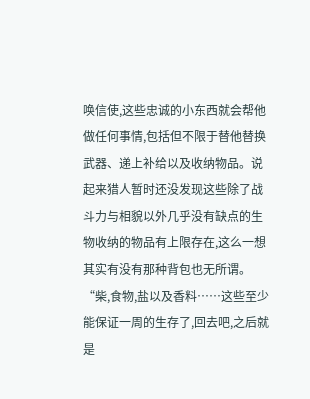唤信使,这些忠诚的小东西就会帮他做任何事情,包括但不限于替他替换武器、递上补给以及收纳物品。说起来猎人暂时还没发现这些除了战斗力与相貌以外几乎没有缺点的生物收纳的物品有上限存在,这么一想其实有没有那种背包也无所谓。
“柴,食物,盐以及香料……这些至少能保证一周的生存了,回去吧,之后就是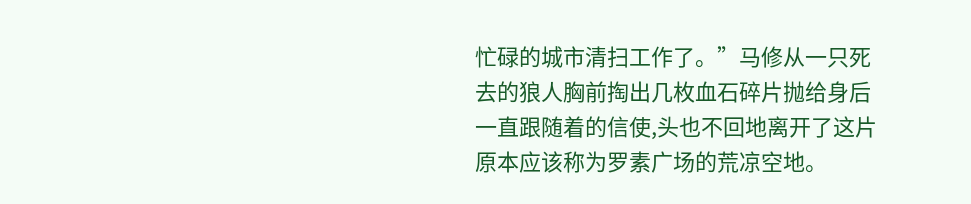忙碌的城市清扫工作了。”马修从一只死去的狼人胸前掏出几枚血石碎片抛给身后一直跟随着的信使,头也不回地离开了这片原本应该称为罗素广场的荒凉空地。